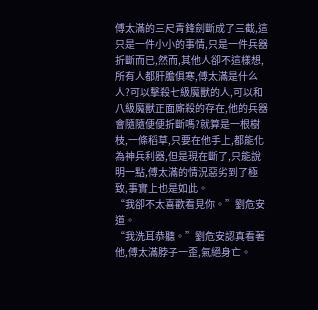傅太滿的三尺青鋒劍斷成了三截,這只是一件小小的事情,只是一件兵器折斷而已,然而,其他人卻不這樣想,所有人都肝膽俱寒,傅太滿是什么人?可以擊殺七級魔獸的人,可以和八級魔獸正面廝殺的存在,他的兵器會隨隨便便折斷嗎?就算是一根樹枝,一條稻草,只要在他手上,都能化為神兵利器,但是現在斷了,只能說明一點,傅太滿的情況惡劣到了極致,事實上也是如此。
“我卻不太喜歡看見你。”劉危安道。
“我洗耳恭聽。”劉危安認真看著他,傅太滿脖子一歪,氣絕身亡。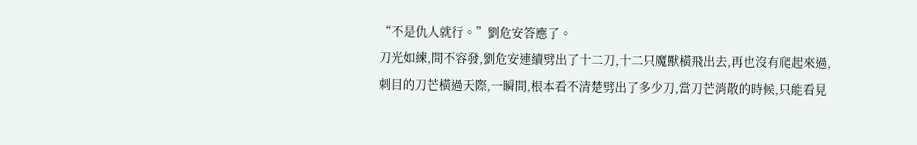“不是仇人就行。”劉危安答應了。
刀光如練,間不容發,劉危安連續劈出了十二刀,十二只魔獸橫飛出去,再也沒有爬起來過,刺目的刀芒橫過天際,一瞬間,根本看不清楚劈出了多少刀,當刀芒消散的時候,只能看見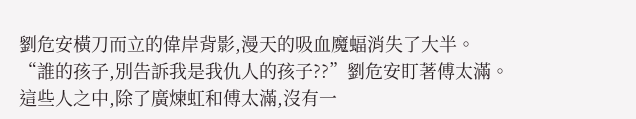劉危安橫刀而立的偉岸背影,漫天的吸血魔蝠消失了大半。
“誰的孩子,別告訴我是我仇人的孩子??”劉危安盯著傅太滿。
這些人之中,除了廣煉虹和傅太滿,沒有一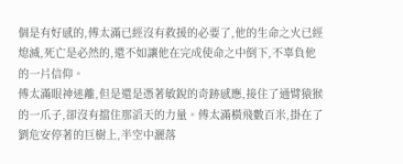個是有好感的,傅太滿已經沒有救援的必要了,他的生命之火已經熄滅,死亡是必然的,還不如讓他在完成使命之中倒下,不辜負他的一片信仰。
傅太滿眼神迷離,但是還是憑著敏銳的奇跡感應,接住了通臂猿猴的一爪子,卻沒有擋住那滔天的力量。傅太滿橫飛數百米,掛在了劉危安停著的巨樹上,半空中灑落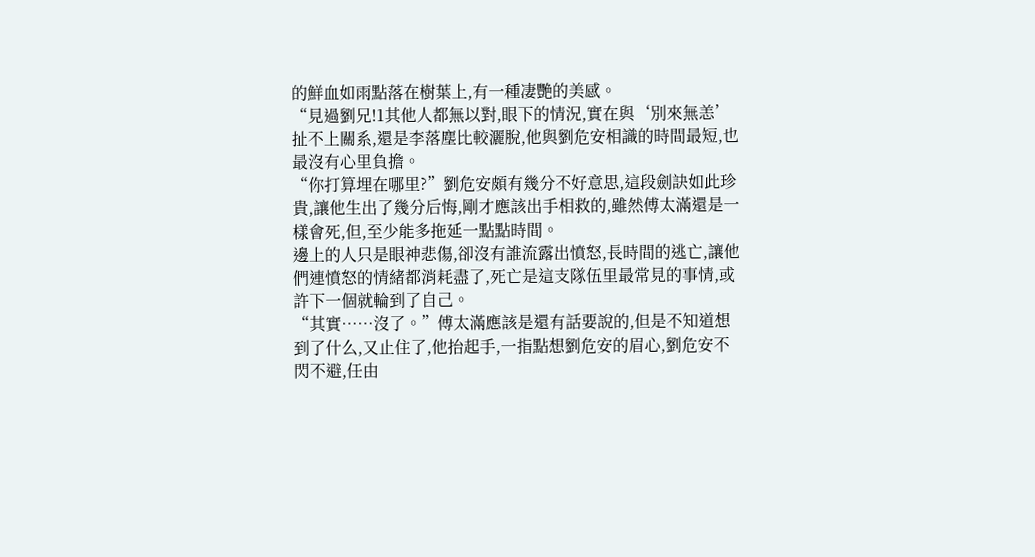的鮮血如雨點落在樹葉上,有一種凄艷的美感。
“見過劉兄!1其他人都無以對,眼下的情況,實在與‘別來無恙’扯不上關系,還是李落塵比較灑脫,他與劉危安相識的時間最短,也最沒有心里負擔。
“你打算埋在哪里?”劉危安頗有幾分不好意思,這段劍訣如此珍貴,讓他生出了幾分后悔,剛才應該出手相救的,雖然傅太滿還是一樣會死,但,至少能多拖延一點點時間。
邊上的人只是眼神悲傷,卻沒有誰流露出憤怒,長時間的逃亡,讓他們連憤怒的情緒都消耗盡了,死亡是這支隊伍里最常見的事情,或許下一個就輪到了自己。
“其實……沒了。”傅太滿應該是還有話要說的,但是不知道想到了什么,又止住了,他抬起手,一指點想劉危安的眉心,劉危安不閃不避,任由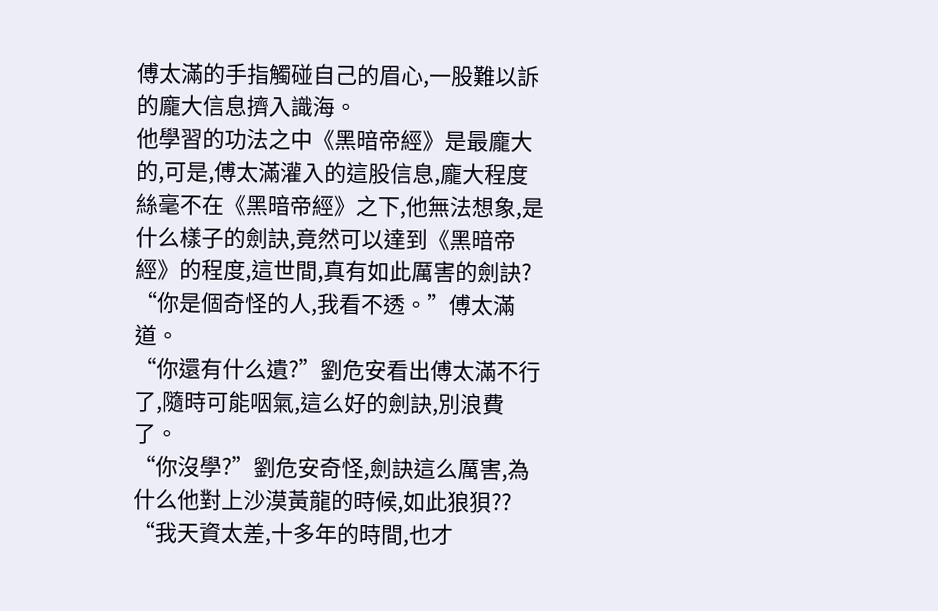傅太滿的手指觸碰自己的眉心,一股難以訴的龐大信息擠入識海。
他學習的功法之中《黑暗帝經》是最龐大的,可是,傅太滿灌入的這股信息,龐大程度絲毫不在《黑暗帝經》之下,他無法想象,是什么樣子的劍訣,竟然可以達到《黑暗帝經》的程度,這世間,真有如此厲害的劍訣?
“你是個奇怪的人,我看不透。”傅太滿道。
“你還有什么遺?”劉危安看出傅太滿不行了,隨時可能咽氣,這么好的劍訣,別浪費了。
“你沒學?”劉危安奇怪,劍訣這么厲害,為什么他對上沙漠黃龍的時候,如此狼狽??
“我天資太差,十多年的時間,也才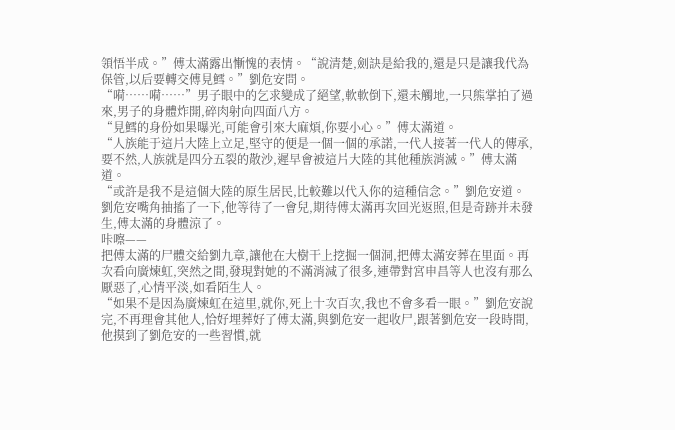領悟半成。”傅太滿露出慚愧的表情。“說清楚,劍訣是給我的,還是只是讓我代為保管,以后要轉交傅見鱈。”劉危安問。
“嗬……嗬……”男子眼中的乞求變成了絕望,軟軟倒下,還未觸地,一只熊掌拍了過來,男子的身體炸開,碎肉射向四面八方。
“見鱈的身份如果曝光,可能會引來大麻煩,你要小心。”傅太滿道。
“人族能于這片大陸上立足,堅守的便是一個一個的承諾,一代人接著一代人的傳承,要不然,人族就是四分五裂的散沙,遲早會被這片大陸的其他種族消滅。”傅太滿道。
“或許是我不是這個大陸的原生居民,比較難以代入你的這種信念。”劉危安道。
劉危安嘴角抽搐了一下,他等待了一會兒,期待傅太滿再次回光返照,但是奇跡并未發生,傅太滿的身體涼了。
咔嚓——
把傅太滿的尸體交給劉九章,讓他在大樹干上挖掘一個洞,把傅太滿安葬在里面。再次看向廣煉虹,突然之間,發現對她的不滿消減了很多,連帶對宮申昌等人也沒有那么厭惡了,心情平淡,如看陌生人。
“如果不是因為廣煉虹在這里,就你,死上十次百次,我也不會多看一眼。”劉危安說完,不再理會其他人,恰好埋葬好了傅太滿,與劉危安一起收尸,跟著劉危安一段時間,他摸到了劉危安的一些習慣,就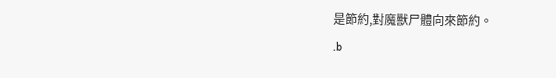是節約,對魔獸尸體向來節約。
.b